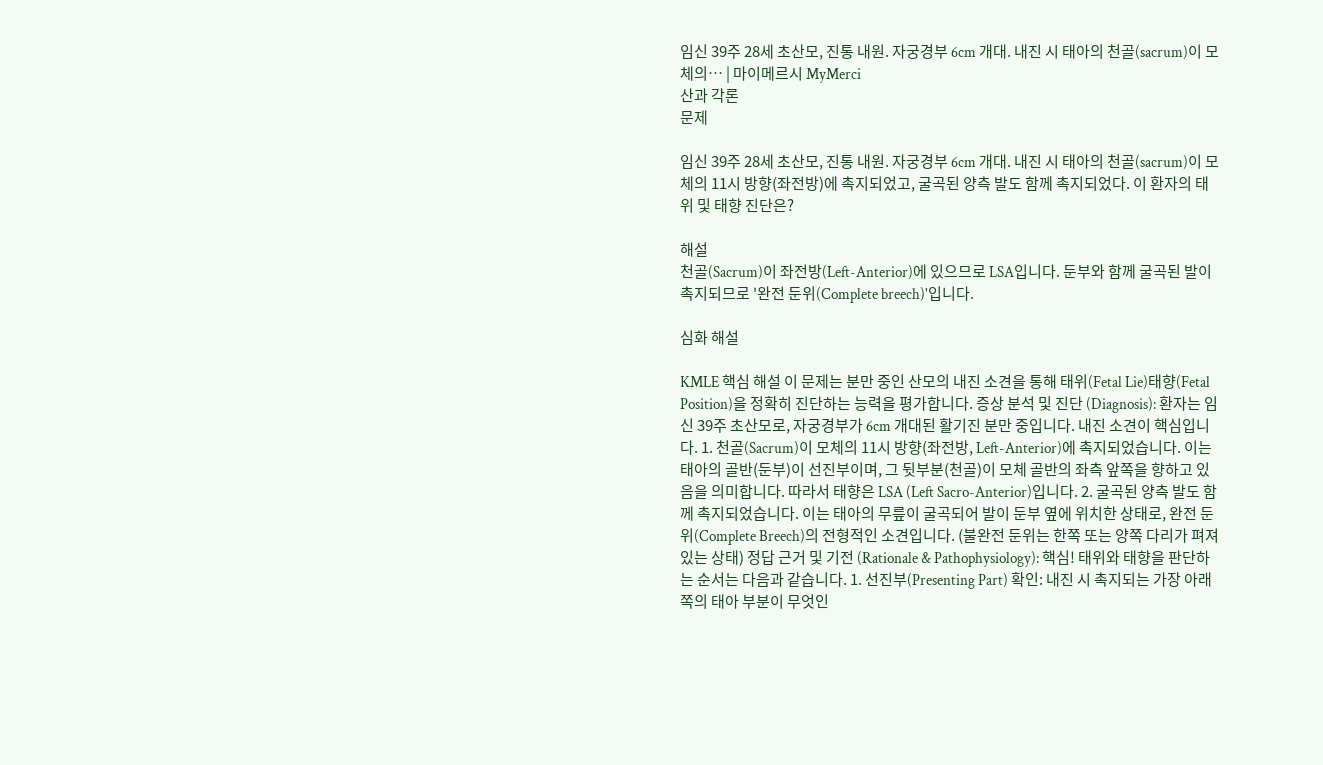임신 39주 28세 초산모, 진통 내원. 자궁경부 6cm 개대. 내진 시 태아의 천골(sacrum)이 모체의… | 마이메르시 MyMerci
산과 각론
문제

임신 39주 28세 초산모, 진통 내원. 자궁경부 6cm 개대. 내진 시 태아의 천골(sacrum)이 모체의 11시 방향(좌전방)에 촉지되었고, 굴곡된 양측 발도 함께 촉지되었다. 이 환자의 태위 및 태향 진단은?

해설
천골(Sacrum)이 좌전방(Left-Anterior)에 있으므로 LSA입니다. 둔부와 함께 굴곡된 발이 촉지되므로 '완전 둔위(Complete breech)'입니다.

심화 해설

KMLE 핵심 해설 이 문제는 분만 중인 산모의 내진 소견을 통해 태위(Fetal Lie)태향(Fetal Position)을 정확히 진단하는 능력을 평가합니다. 증상 분석 및 진단 (Diagnosis): 환자는 임신 39주 초산모로, 자궁경부가 6cm 개대된 활기진 분만 중입니다. 내진 소견이 핵심입니다. 1. 천골(Sacrum)이 모체의 11시 방향(좌전방, Left-Anterior)에 촉지되었습니다. 이는 태아의 골반(둔부)이 선진부이며, 그 뒷부분(천골)이 모체 골반의 좌측 앞쪽을 향하고 있음을 의미합니다. 따라서 태향은 LSA (Left Sacro-Anterior)입니다. 2. 굴곡된 양측 발도 함께 촉지되었습니다. 이는 태아의 무릎이 굴곡되어 발이 둔부 옆에 위치한 상태로, 완전 둔위(Complete Breech)의 전형적인 소견입니다. (불완전 둔위는 한쪽 또는 양쪽 다리가 펴져 있는 상태) 정답 근거 및 기전 (Rationale & Pathophysiology): 핵심! 태위와 태향을 판단하는 순서는 다음과 같습니다. 1. 선진부(Presenting Part) 확인: 내진 시 촉지되는 가장 아래쪽의 태아 부분이 무엇인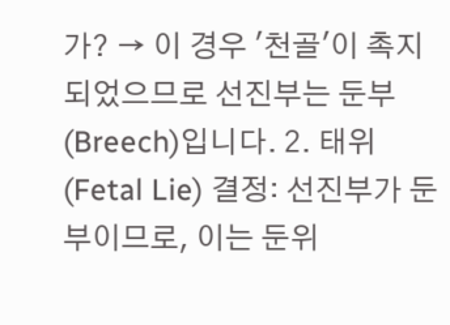가? → 이 경우 '천골'이 촉지되었으므로 선진부는 둔부(Breech)입니다. 2. 태위(Fetal Lie) 결정: 선진부가 둔부이므로, 이는 둔위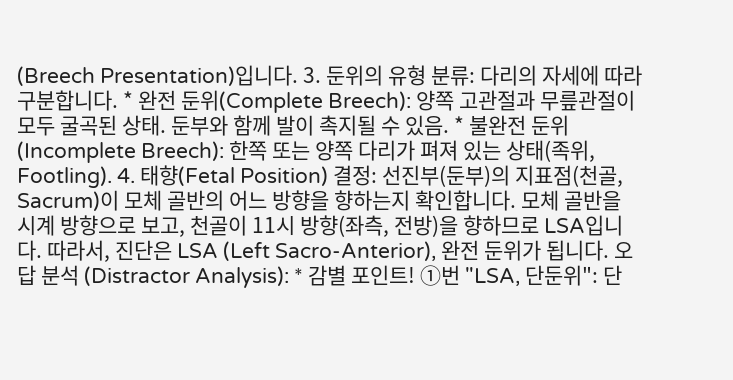(Breech Presentation)입니다. 3. 둔위의 유형 분류: 다리의 자세에 따라 구분합니다. * 완전 둔위(Complete Breech): 양쪽 고관절과 무릎관절이 모두 굴곡된 상태. 둔부와 함께 발이 촉지될 수 있음. * 불완전 둔위(Incomplete Breech): 한쪽 또는 양쪽 다리가 펴져 있는 상태(족위, Footling). 4. 태향(Fetal Position) 결정: 선진부(둔부)의 지표점(천골, Sacrum)이 모체 골반의 어느 방향을 향하는지 확인합니다. 모체 골반을 시계 방향으로 보고, 천골이 11시 방향(좌측, 전방)을 향하므로 LSA입니다. 따라서, 진단은 LSA (Left Sacro-Anterior), 완전 둔위가 됩니다. 오답 분석 (Distractor Analysis): * 감별 포인트! ①번 "LSA, 단둔위": 단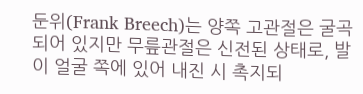둔위(Frank Breech)는 양쪽 고관절은 굴곡되어 있지만 무릎관절은 신전된 상태로, 발이 얼굴 쪽에 있어 내진 시 촉지되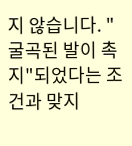지 않습니다. "굴곡된 발이 촉지"되었다는 조건과 맞지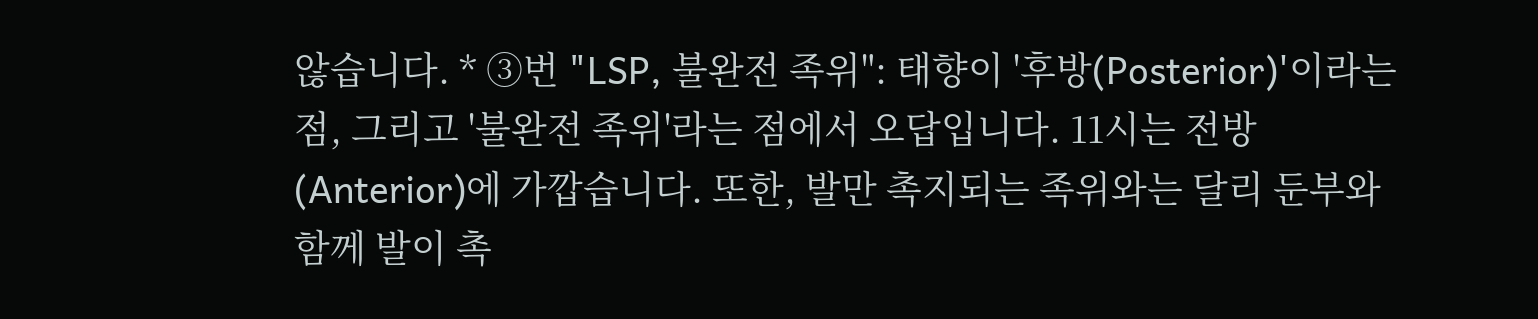않습니다. * ③번 "LSP, 불완전 족위": 태향이 '후방(Posterior)'이라는 점, 그리고 '불완전 족위'라는 점에서 오답입니다. 11시는 전방(Anterior)에 가깝습니다. 또한, 발만 촉지되는 족위와는 달리 둔부와 함께 발이 촉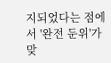지되었다는 점에서 '완전 둔위'가 맞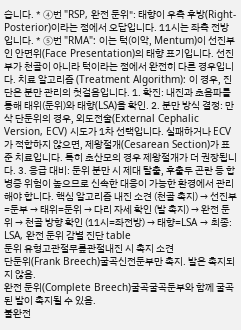습니다. * ④번 "RSP, 완전 둔위": 태향이 우측 후방(Right-Posterior)이라는 점에서 오답입니다. 11시는 좌측 전방입니다. * ⑤번 "RMA": 이는 턱(이악, Mentum)이 선진부인 안면위(Face Presentation)의 태향 표기입니다. 선진부가 천골이 아니라 턱이라는 점에서 완전히 다른 경우입니다. 치료 알고리즘 (Treatment Algorithm): 이 경우, 진단은 분만 관리의 첫걸음입니다. 1. 확진: 내진과 초음파를 통해 태위(둔위)와 태향(LSA)을 확인. 2. 분만 방식 결정: 만삭 단둔위의 경우, 외도전술(External Cephalic Version, ECV) 시도가 1차 선택입니다. 실패하거나 ECV가 적합하지 않으면, 제왕절개(Cesarean Section)가 표준 치료입니다. 특히 초산모의 경우 제왕절개가 더 권장됩니다. 3. 응급 대비: 둔위 분만 시 제대 탈출, 후출두 곤란 등 합병증 위험이 높으므로 신속한 대응이 가능한 환경에서 관리해야 합니다. 핵심 알고리즘 내진 소견 (천골 촉지) → 선진부=둔부 → 태위=둔위 → 다리 자세 확인 (발 촉지) → 완전 둔위 → 천골 방향 확인 (11시=좌전방) → 태향=LSA → 최종: LSA, 완전 둔위 감별 진단 table
둔위 유형고관절무릎관절내진 시 촉지 소견
단둔위(Frank Breech)굴곡신전둔부만 촉지. 발은 촉지되지 않음.
완전 둔위(Complete Breech)굴곡굴곡둔부와 함께 굴곡된 발이 촉지될 수 있음.
불완전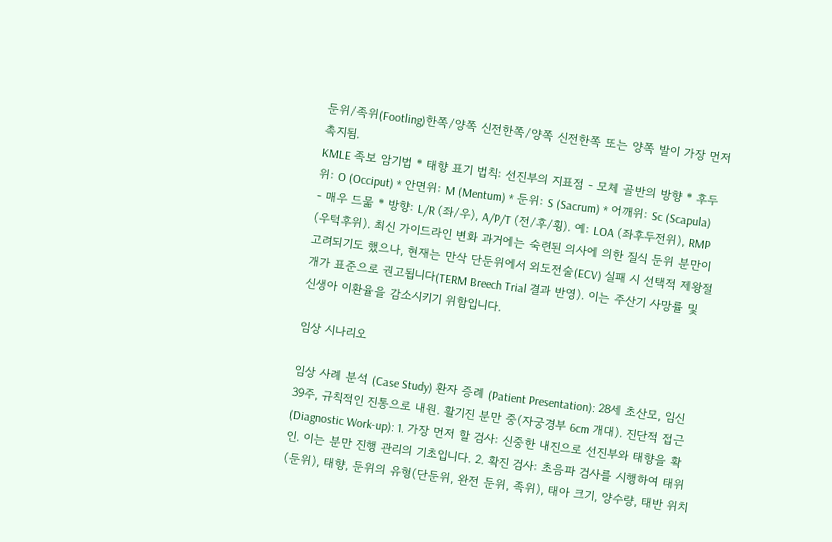둔위/족위(Footling)한쪽/양쪽 신전한쪽/양쪽 신전한쪽 또는 양쪽 발이 가장 먼저 촉지됨.
KMLE 족보 암기법 * 태향 표기 법칙: 선진부의 지표점 - 모체 골반의 방향 * 후두위: O (Occiput) * 안면위: M (Mentum) * 둔위: S (Sacrum) * 어깨위: Sc (Scapula) - 매우 드묾 * 방향: L/R (좌/우), A/P/T (전/후/횡). 예: LOA (좌후두전위), RMP (우턱후위). 최신 가이드라인 변화 과거에는 숙련된 의사에 의한 질식 둔위 분만이 고려되기도 했으나, 현재는 만삭 단둔위에서 외도전술(ECV) 실패 시 선택적 제왕절개가 표준으로 권고됩니다(TERM Breech Trial 결과 반영). 이는 주산기 사망률 및 신생아 이환율을 감소시키기 위함입니다.

임상 시나리오

임상 사례 분석 (Case Study) 환자 증례 (Patient Presentation): 28세 초산모, 임신 39주, 규칙적인 진통으로 내원. 활기진 분만 중(자궁경부 6cm 개대). 진단적 접근 (Diagnostic Work-up): 1. 가장 먼저 할 검사: 신중한 내진으로 선진부와 태향을 확인. 이는 분만 진행 관리의 기초입니다. 2. 확진 검사: 초음파 검사를 시행하여 태위(둔위), 태향, 둔위의 유형(단둔위, 완전 둔위, 족위), 태아 크기, 양수량, 태반 위치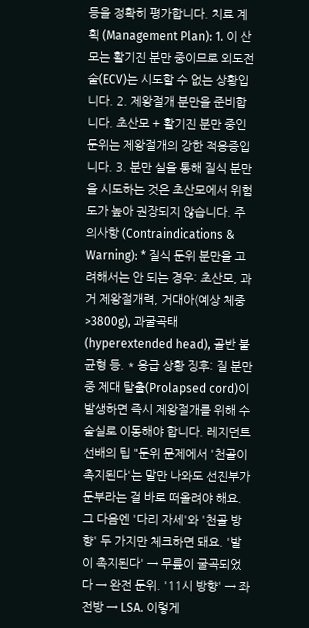등을 정확히 평가합니다. 치료 계획 (Management Plan): 1. 이 산모는 활기진 분만 중이므로 외도전술(ECV)는 시도할 수 없는 상황입니다. 2. 제왕절개 분만을 준비합니다. 초산모 + 활기진 분만 중인 둔위는 제왕절개의 강한 적응증입니다. 3. 분만 실을 통해 질식 분만을 시도하는 것은 초산모에서 위험도가 높아 권장되지 않습니다. 주의사항 (Contraindications & Warning): * 질식 둔위 분만을 고려해서는 안 되는 경우: 초산모, 과거 제왕절개력, 거대아(예상 체중 >3800g), 과굴곡태(hyperextended head), 골반 불균형 등. * 응급 상황 징후: 질 분만 중 제대 탈출(Prolapsed cord)이 발생하면 즉시 제왕절개를 위해 수술실로 이동해야 합니다. 레지던트 선배의 팁 "둔위 문제에서 '천골이 촉지된다'는 말만 나와도 선진부가 둔부라는 걸 바로 떠올려야 해요. 그 다음엔 '다리 자세'와 '천골 방향' 두 가지만 체크하면 돼요. '발이 촉지된다' → 무릎이 굴곡되었다 → 완전 둔위. '11시 방향' → 좌전방 → LSA. 이렇게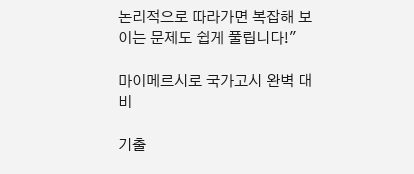논리적으로 따라가면 복잡해 보이는 문제도 쉽게 풀립니다!"

마이메르시로 국가고시 완벽 대비

기출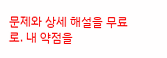문제와 상세 해설을 무료로. 내 약점을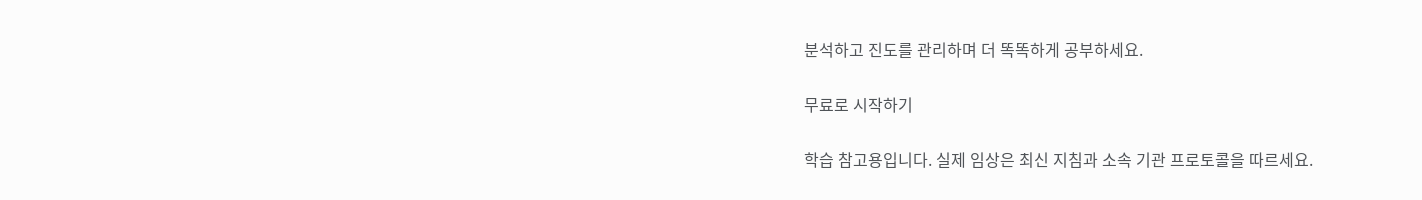분석하고 진도를 관리하며 더 똑똑하게 공부하세요.

무료로 시작하기

학습 참고용입니다. 실제 임상은 최신 지침과 소속 기관 프로토콜을 따르세요.